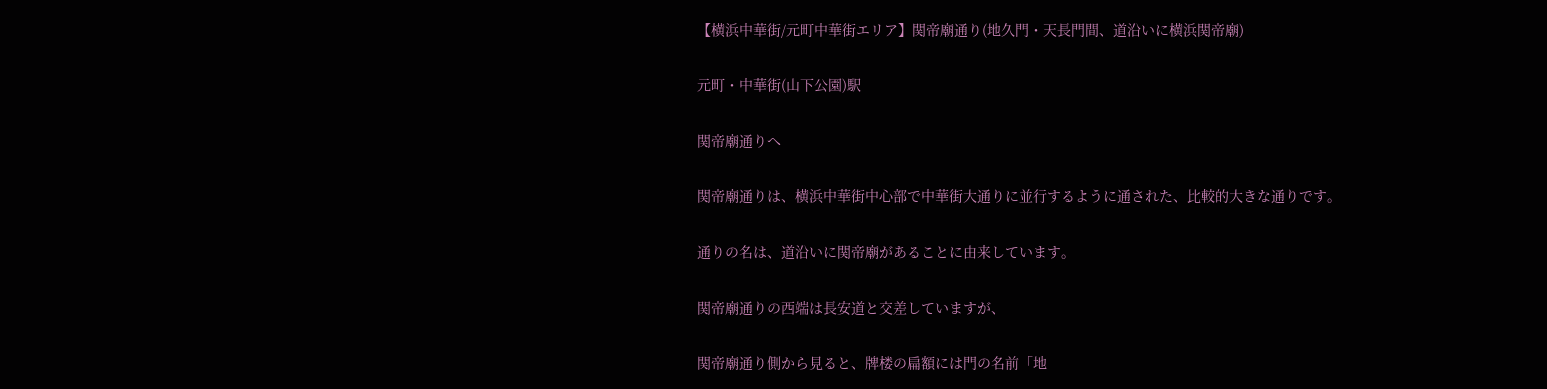【横浜中華街/元町中華街エリア】関帝廟通り(地久門・天長門間、道沿いに横浜関帝廟)

元町・中華街(山下公園)駅

関帝廟通りへ

関帝廟通りは、横浜中華街中心部で中華街大通りに並行するように通された、比較的大きな通りです。

通りの名は、道沿いに関帝廟があることに由来しています。

関帝廟通りの西端は長安道と交差していますが、

関帝廟通り側から見ると、牌楼の扁額には門の名前「地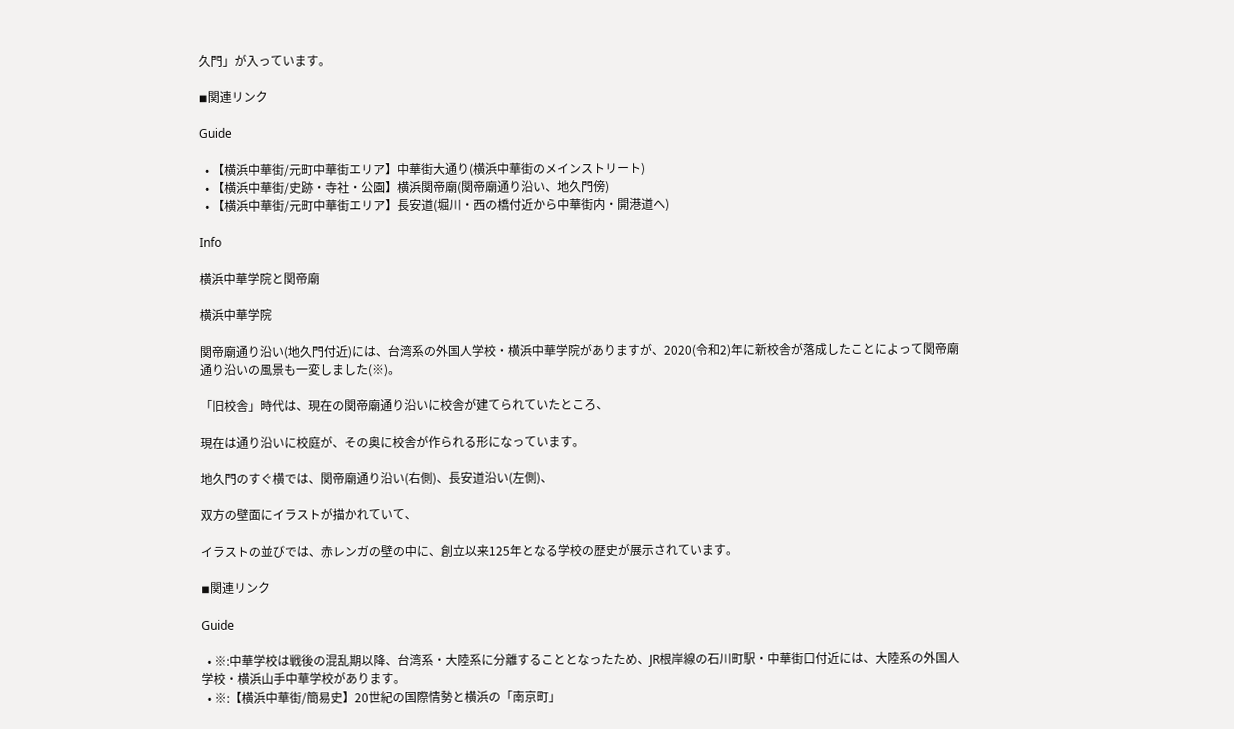久門」が入っています。

◾関連リンク

Guide

  • 【横浜中華街/元町中華街エリア】中華街大通り(横浜中華街のメインストリート)
  • 【横浜中華街/史跡・寺社・公園】横浜関帝廟(関帝廟通り沿い、地久門傍)
  • 【横浜中華街/元町中華街エリア】長安道(堀川・西の橋付近から中華街内・開港道へ)

Info

横浜中華学院と関帝廟

横浜中華学院

関帝廟通り沿い(地久門付近)には、台湾系の外国人学校・横浜中華学院がありますが、2020(令和2)年に新校舎が落成したことによって関帝廟通り沿いの風景も一変しました(※)。

「旧校舎」時代は、現在の関帝廟通り沿いに校舎が建てられていたところ、

現在は通り沿いに校庭が、その奥に校舎が作られる形になっています。

地久門のすぐ横では、関帝廟通り沿い(右側)、長安道沿い(左側)、

双方の壁面にイラストが描かれていて、

イラストの並びでは、赤レンガの壁の中に、創立以来125年となる学校の歴史が展示されています。

◾関連リンク

Guide

  • ※:中華学校は戦後の混乱期以降、台湾系・大陸系に分離することとなったため、JR根岸線の石川町駅・中華街口付近には、大陸系の外国人学校・横浜山手中華学校があります。
  • ※:【横浜中華街/簡易史】20世紀の国際情勢と横浜の「南京町」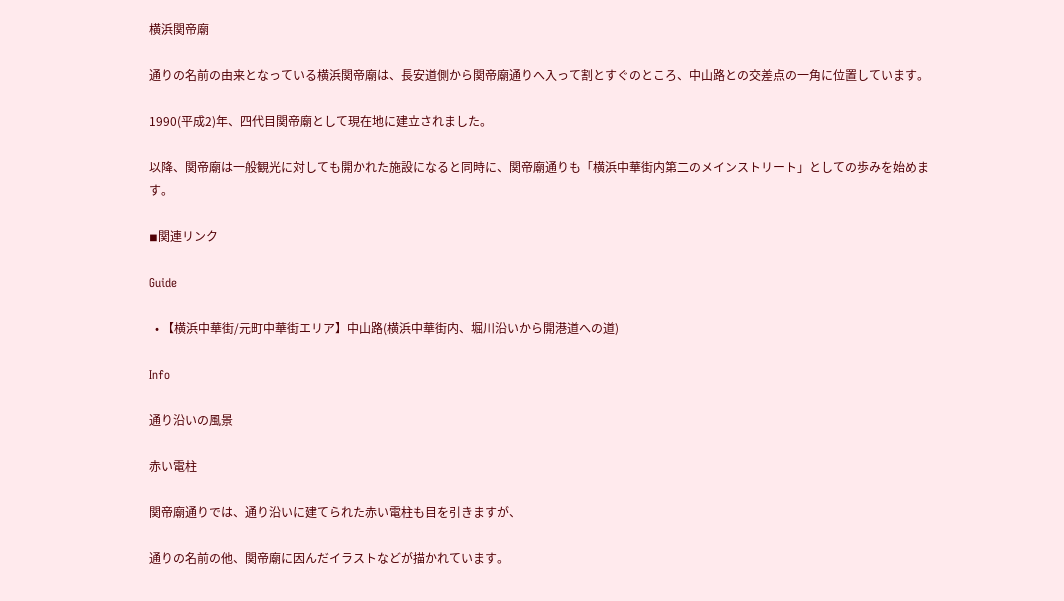横浜関帝廟

通りの名前の由来となっている横浜関帝廟は、長安道側から関帝廟通りへ入って割とすぐのところ、中山路との交差点の一角に位置しています。

1990(平成2)年、四代目関帝廟として現在地に建立されました。

以降、関帝廟は一般観光に対しても開かれた施設になると同時に、関帝廟通りも「横浜中華街内第二のメインストリート」としての歩みを始めます。

◾関連リンク

Guide

  • 【横浜中華街/元町中華街エリア】中山路(横浜中華街内、堀川沿いから開港道への道)

Info

通り沿いの風景

赤い電柱

関帝廟通りでは、通り沿いに建てられた赤い電柱も目を引きますが、

通りの名前の他、関帝廟に因んだイラストなどが描かれています。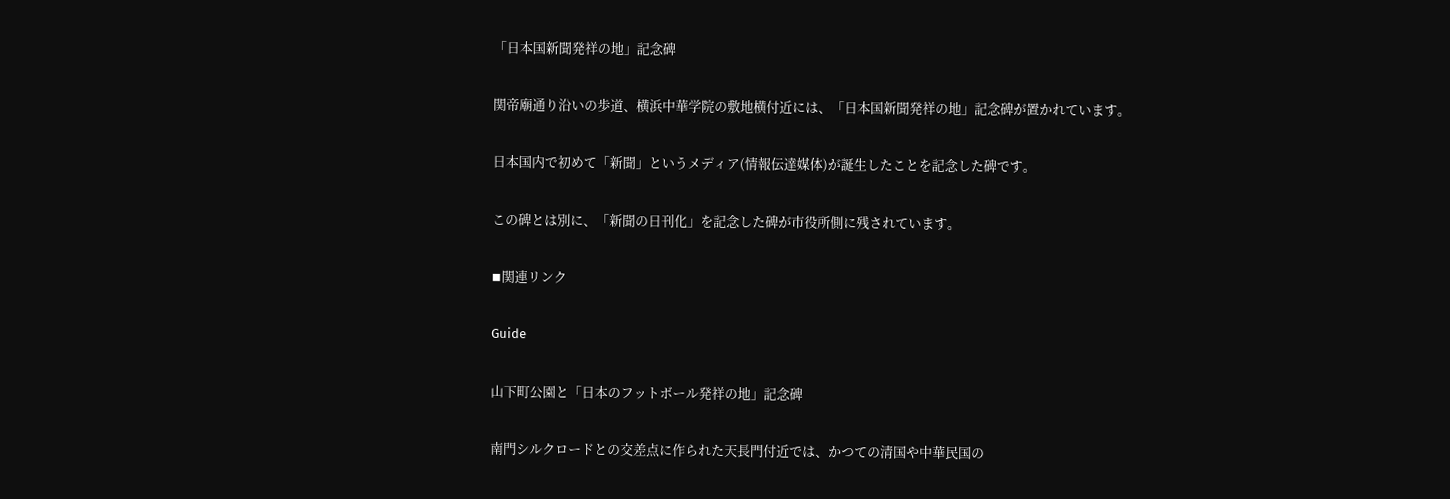「日本国新聞発祥の地」記念碑

関帝廟通り沿いの歩道、横浜中華学院の敷地横付近には、「日本国新聞発祥の地」記念碑が置かれています。

日本国内で初めて「新聞」というメディア(情報伝達媒体)が誕生したことを記念した碑です。

この碑とは別に、「新聞の日刊化」を記念した碑が市役所側に残されています。

◾関連リンク

Guide

山下町公園と「日本のフットボール発祥の地」記念碑

南門シルクロードとの交差点に作られた天長門付近では、かつての清国や中華民国の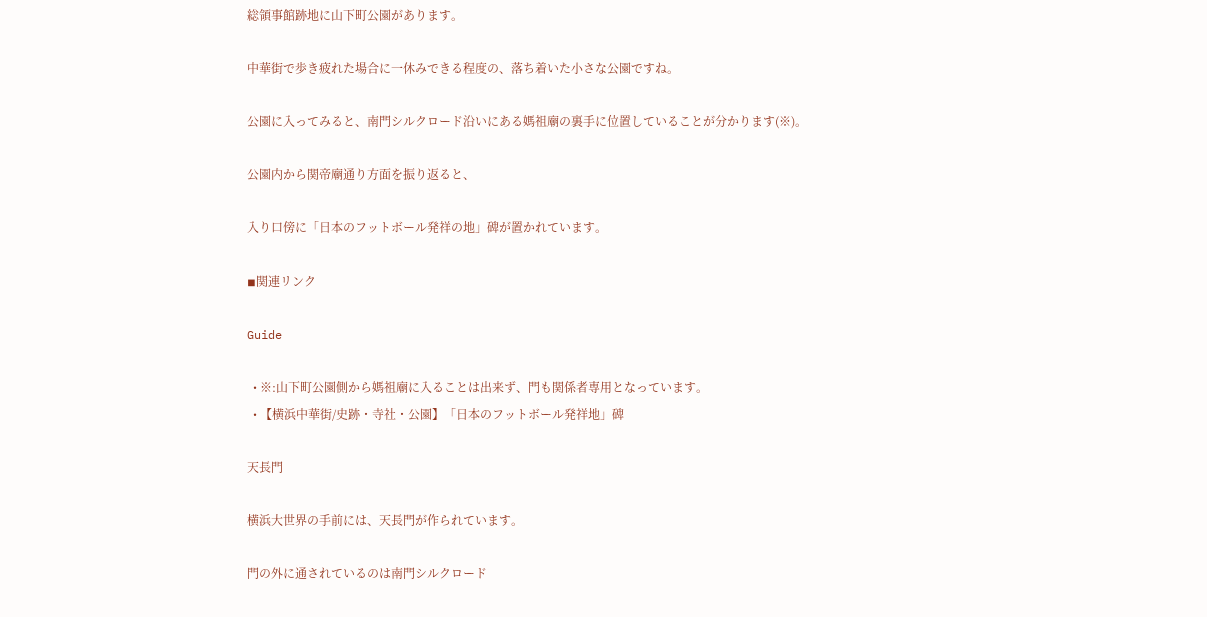総領事館跡地に山下町公園があります。

中華街で歩き疲れた場合に一休みできる程度の、落ち着いた小さな公園ですね。

公園に入ってみると、南門シルクロード沿いにある媽祖廟の裏手に位置していることが分かります(※)。

公園内から関帝廟通り方面を振り返ると、

入り口傍に「日本のフットボール発祥の地」碑が置かれています。

◾関連リンク

Guide

  • ※:山下町公園側から媽祖廟に入ることは出来ず、門も関係者専用となっています。
  • 【横浜中華街/史跡・寺社・公園】「日本のフットボール発祥地」碑

天長門

横浜大世界の手前には、天長門が作られています。

門の外に通されているのは南門シルクロード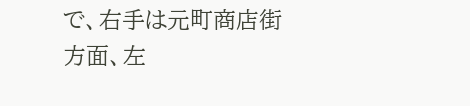で、右手は元町商店街方面、左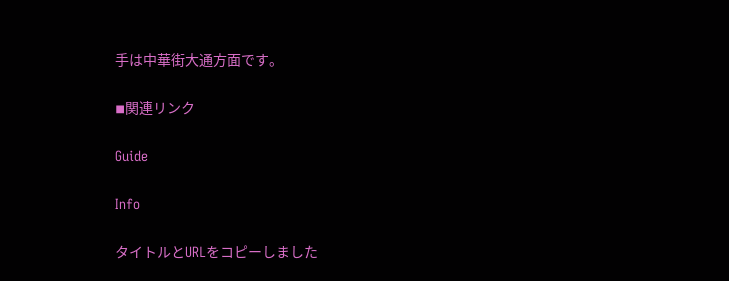手は中華街大通方面です。

◾関連リンク

Guide

Info

タイトルとURLをコピーしました